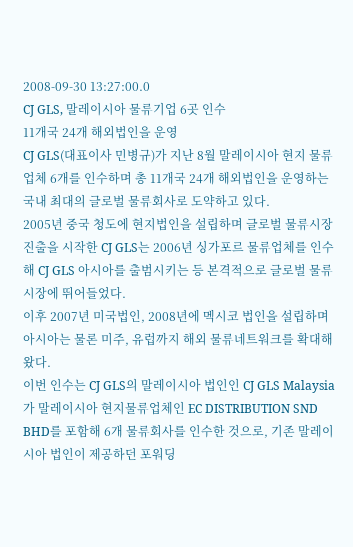2008-09-30 13:27:00.0
CJ GLS, 말레이시아 물류기업 6곳 인수
11개국 24개 해외법인을 운영
CJ GLS(대표이사 민병규)가 지난 8월 말레이시아 현지 물류업체 6개를 인수하며 총 11개국 24개 해외법인을 운영하는 국내 최대의 글로벌 물류회사로 도약하고 있다.
2005년 중국 청도에 현지법인을 설립하며 글로벌 물류시장 진출을 시작한 CJ GLS는 2006년 싱가포르 물류업체를 인수해 CJ GLS 아시아를 출범시키는 등 본격적으로 글로벌 물류시장에 뛰어들었다.
이후 2007년 미국법인, 2008년에 멕시코 법인을 설립하며 아시아는 물론 미주, 유럽까지 해외 물류네트워크를 확대해왔다.
이번 인수는 CJ GLS의 말레이시아 법인인 CJ GLS Malaysia가 말레이시아 현지물류업체인 EC DISTRIBUTION SND BHD를 포함해 6개 물류회사를 인수한 것으로, 기존 말레이시아 법인이 제공하던 포워딩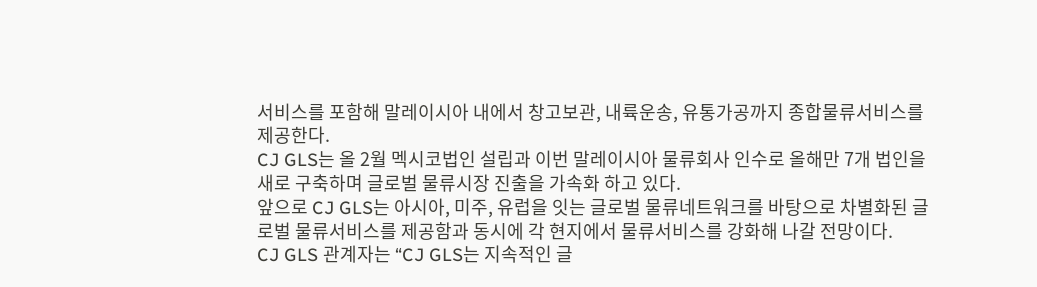서비스를 포함해 말레이시아 내에서 창고보관, 내륙운송, 유통가공까지 종합물류서비스를 제공한다.
CJ GLS는 올 2월 멕시코법인 설립과 이번 말레이시아 물류회사 인수로 올해만 7개 법인을 새로 구축하며 글로벌 물류시장 진출을 가속화 하고 있다.
앞으로 CJ GLS는 아시아, 미주, 유럽을 잇는 글로벌 물류네트워크를 바탕으로 차별화된 글로벌 물류서비스를 제공함과 동시에 각 현지에서 물류서비스를 강화해 나갈 전망이다.
CJ GLS 관계자는 “CJ GLS는 지속적인 글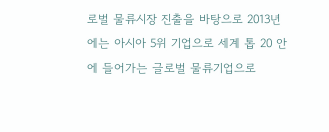로벌 물류시장 진출을 바탕으로 2013년에는 아시아 5위 기업으로 세계 톱 20 안에 들어가는 글로벌 물류기업으로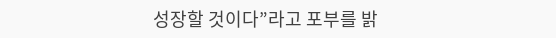성장할 것이다”라고 포부를 밝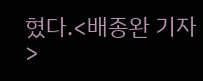혔다.<배종완 기자>